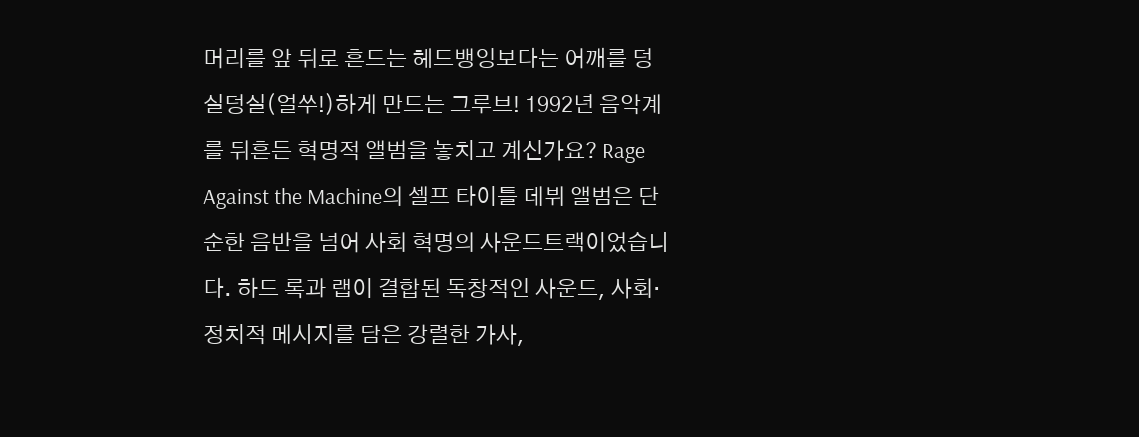머리를 앞 뒤로 흔드는 헤드뱅잉보다는 어깨를 덩실덩실(얼쑤!)하게 만드는 그루브! 1992년 음악계를 뒤흔든 혁명적 앨범을 놓치고 계신가요? Rage Against the Machine의 셀프 타이틀 데뷔 앨범은 단순한 음반을 넘어 사회 혁명의 사운드트랙이었습니다. 하드 록과 랩이 결합된 독창적인 사운드, 사회·정치적 메시지를 담은 강렬한 가사,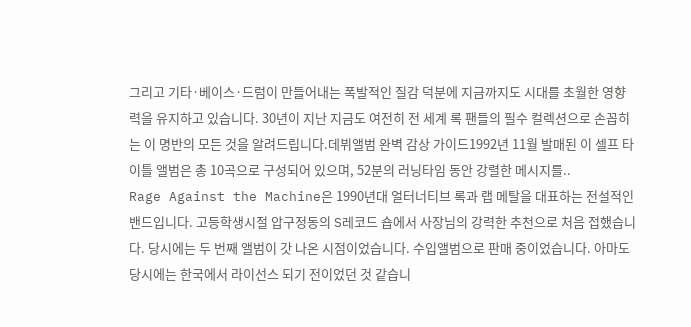그리고 기타·베이스·드럼이 만들어내는 폭발적인 질감 덕분에 지금까지도 시대를 초월한 영향력을 유지하고 있습니다. 30년이 지난 지금도 여전히 전 세계 록 팬들의 필수 컬렉션으로 손꼽히는 이 명반의 모든 것을 알려드립니다.데뷔앨범 완벽 감상 가이드1992년 11월 발매된 이 셀프 타이틀 앨범은 총 10곡으로 구성되어 있으며, 52분의 러닝타임 동안 강렬한 메시지를..
Rage Against the Machine은 1990년대 얼터너티브 록과 랩 메탈을 대표하는 전설적인 밴드입니다. 고등학생시절 압구정동의 S레코드 숍에서 사장님의 강력한 추천으로 처음 접했습니다. 당시에는 두 번째 앨범이 갓 나온 시점이었습니다. 수입앨범으로 판매 중이었습니다. 아마도 당시에는 한국에서 라이선스 되기 전이었던 것 같습니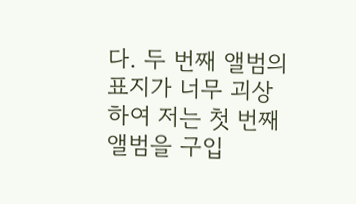다. 두 번째 앨범의 표지가 너무 괴상하여 저는 첫 번째 앨범을 구입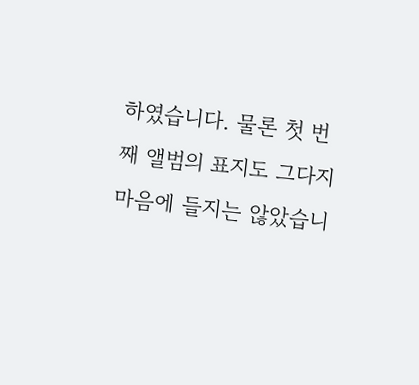하였습니다. 물론 첫 번째 앨범의 표지도 그다지 마음에 들지는 않았습니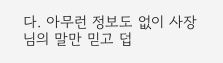다. 아무런 정보도 없이 사장님의 말만 믿고 덥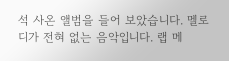석 사온 앨범을 들어 보았습니다. 멜로디가 전혀 없는 음악입니다. 랩 메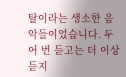탈이라는 생소한 음악들이었습니다. 두어 번 듣고는 더 이상 듣지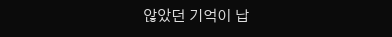않았던 기억이 납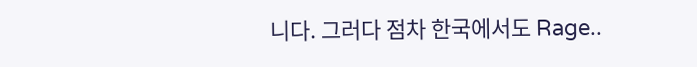니다. 그러다 점차 한국에서도 Rage..